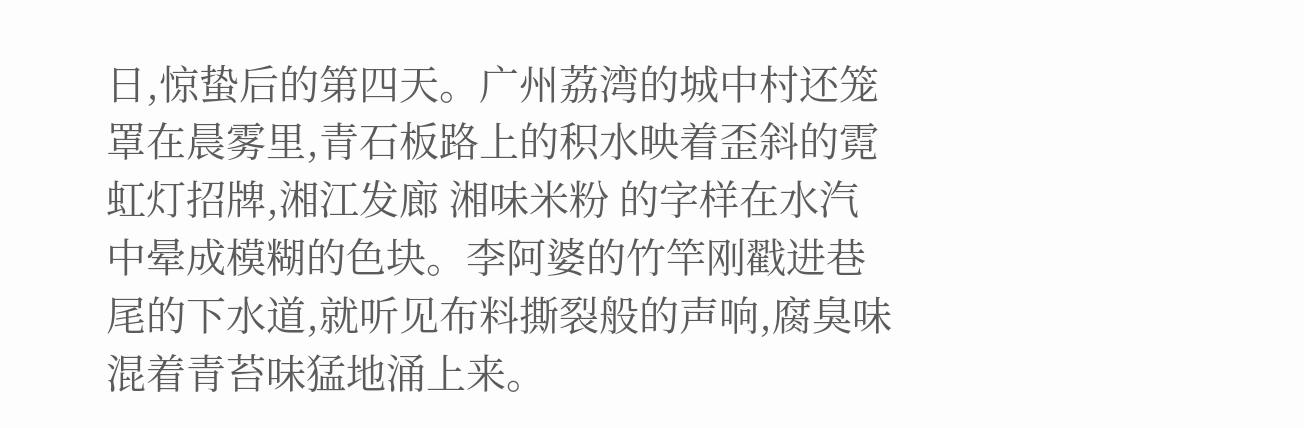日,惊蛰后的第四天。广州荔湾的城中村还笼罩在晨雾里,青石板路上的积水映着歪斜的霓虹灯招牌,湘江发廊 湘味米粉 的字样在水汽中晕成模糊的色块。李阿婆的竹竿刚戳进巷尾的下水道,就听见布料撕裂般的声响,腐臭味混着青苔味猛地涌上来。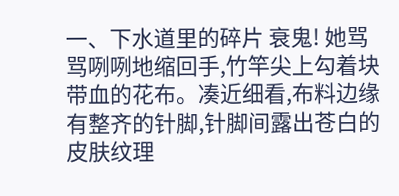一、下水道里的碎片 衰鬼! 她骂骂咧咧地缩回手,竹竿尖上勾着块带血的花布。凑近细看,布料边缘有整齐的针脚,针脚间露出苍白的皮肤纹理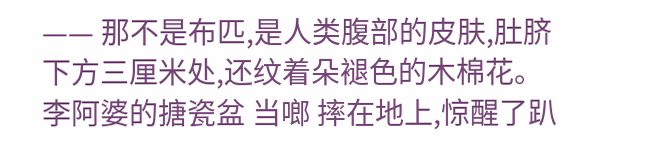—— 那不是布匹,是人类腹部的皮肤,肚脐下方三厘米处,还纹着朵褪色的木棉花。 李阿婆的搪瓷盆 当啷 摔在地上,惊醒了趴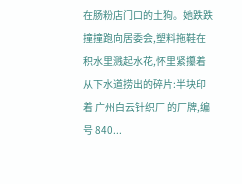在肠粉店门口的土狗。她跌跌撞撞跑向居委会,塑料拖鞋在积水里溅起水花,怀里紧攥着从下水道捞出的碎片:半块印着 广州白云针织厂 的厂牌,编号 840...